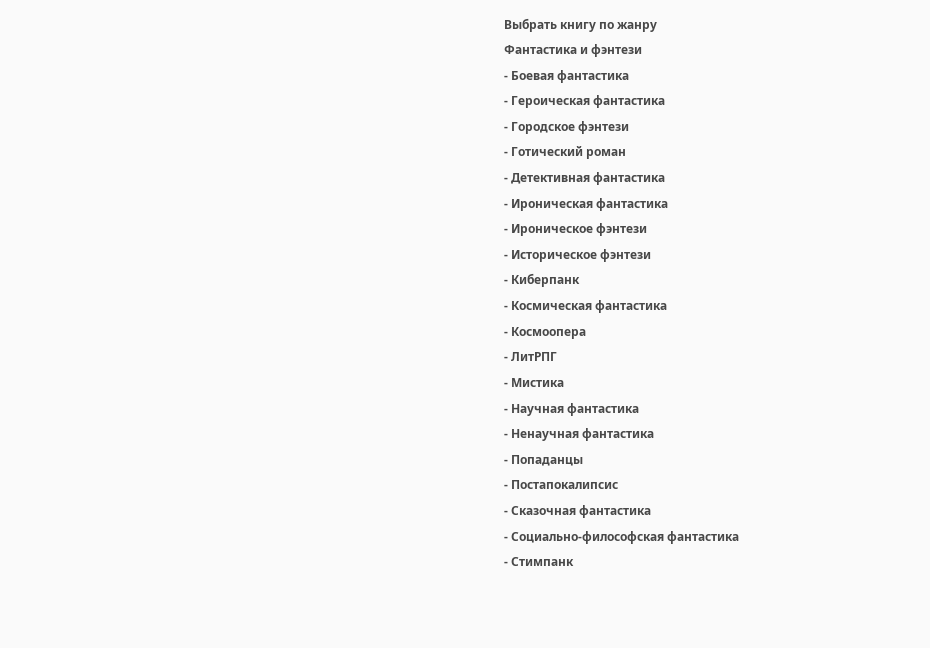Выбрать книгу по жанру
Фантастика и фэнтези
- Боевая фантастика
- Героическая фантастика
- Городское фэнтези
- Готический роман
- Детективная фантастика
- Ироническая фантастика
- Ироническое фэнтези
- Историческое фэнтези
- Киберпанк
- Космическая фантастика
- Космоопера
- ЛитРПГ
- Мистика
- Научная фантастика
- Ненаучная фантастика
- Попаданцы
- Постапокалипсис
- Сказочная фантастика
- Социально-философская фантастика
- Стимпанк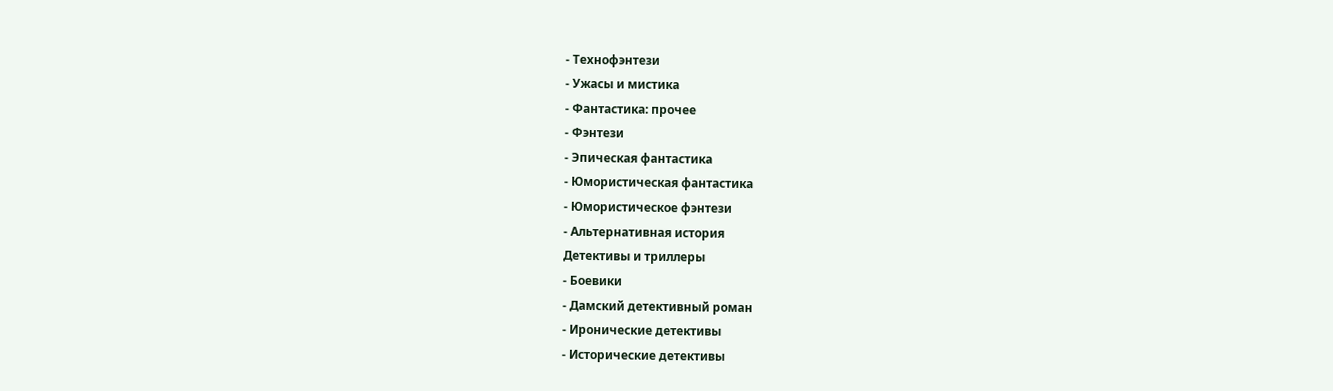- Технофэнтези
- Ужасы и мистика
- Фантастика: прочее
- Фэнтези
- Эпическая фантастика
- Юмористическая фантастика
- Юмористическое фэнтези
- Альтернативная история
Детективы и триллеры
- Боевики
- Дамский детективный роман
- Иронические детективы
- Исторические детективы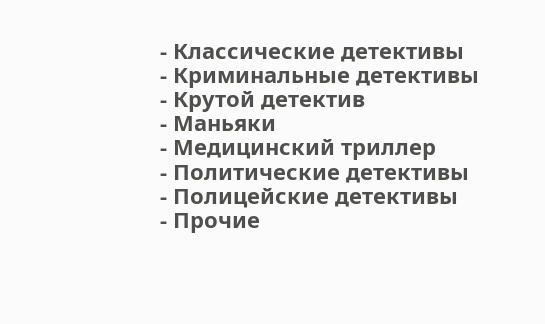- Классические детективы
- Криминальные детективы
- Крутой детектив
- Маньяки
- Медицинский триллер
- Политические детективы
- Полицейские детективы
- Прочие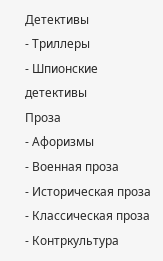Детективы
- Триллеры
- Шпионские детективы
Проза
- Афоризмы
- Военная проза
- Историческая проза
- Классическая проза
- Контркультура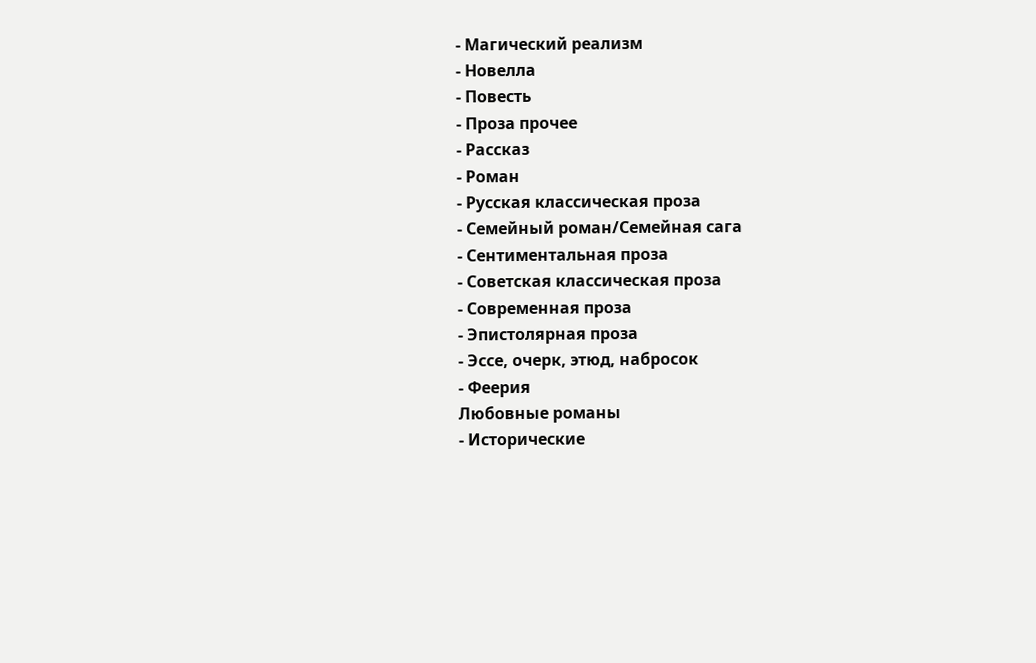- Магический реализм
- Новелла
- Повесть
- Проза прочее
- Рассказ
- Роман
- Русская классическая проза
- Семейный роман/Семейная сага
- Сентиментальная проза
- Советская классическая проза
- Современная проза
- Эпистолярная проза
- Эссе, очерк, этюд, набросок
- Феерия
Любовные романы
- Исторические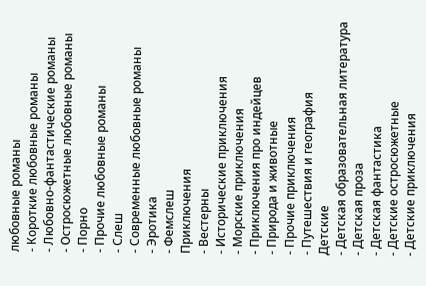любовные романы
- Короткие любовные романы
- Любовно-фантастические романы
- Остросюжетные любовные романы
- Порно
- Прочие любовные романы
- Слеш
- Современные любовные романы
- Эротика
- Фемслеш
Приключения
- Вестерны
- Исторические приключения
- Морские приключения
- Приключения про индейцев
- Природа и животные
- Прочие приключения
- Путешествия и география
Детские
- Детская образовательная литература
- Детская проза
- Детская фантастика
- Детские остросюжетные
- Детские приключения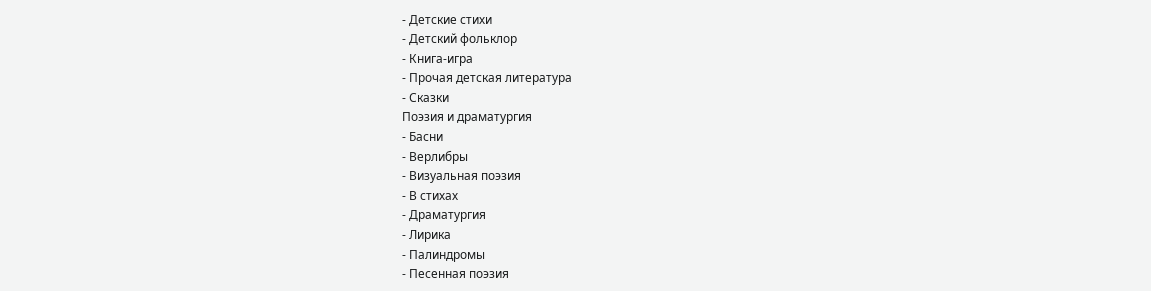- Детские стихи
- Детский фольклор
- Книга-игра
- Прочая детская литература
- Сказки
Поэзия и драматургия
- Басни
- Верлибры
- Визуальная поэзия
- В стихах
- Драматургия
- Лирика
- Палиндромы
- Песенная поэзия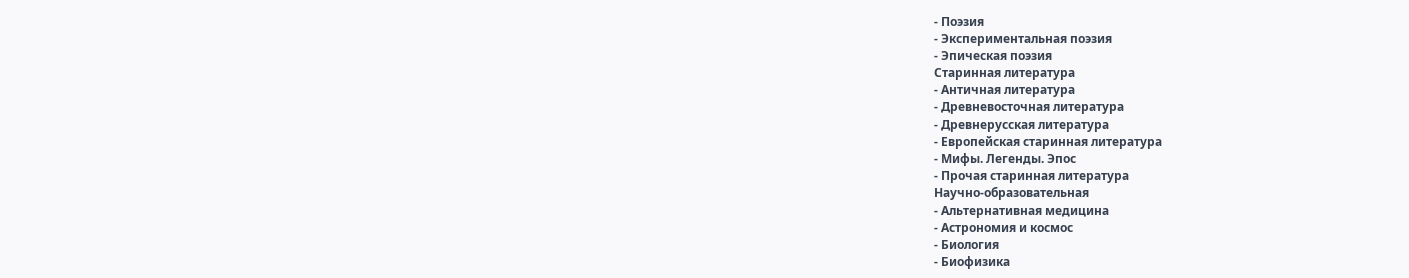- Поэзия
- Экспериментальная поэзия
- Эпическая поэзия
Старинная литература
- Античная литература
- Древневосточная литература
- Древнерусская литература
- Европейская старинная литература
- Мифы. Легенды. Эпос
- Прочая старинная литература
Научно-образовательная
- Альтернативная медицина
- Астрономия и космос
- Биология
- Биофизика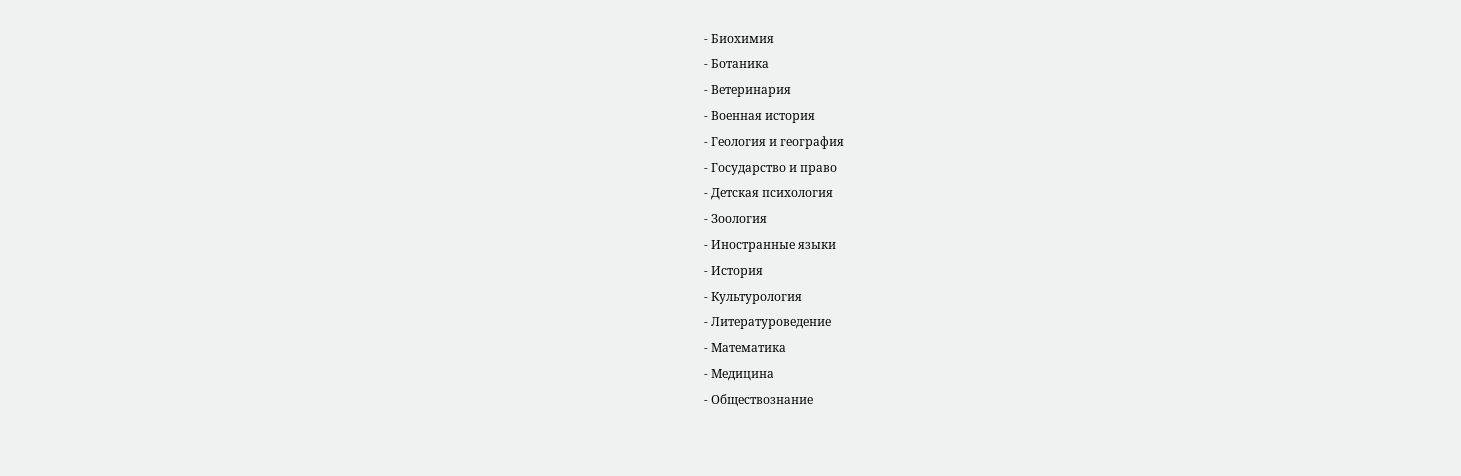- Биохимия
- Ботаника
- Ветеринария
- Военная история
- Геология и география
- Государство и право
- Детская психология
- Зоология
- Иностранные языки
- История
- Культурология
- Литературоведение
- Математика
- Медицина
- Обществознание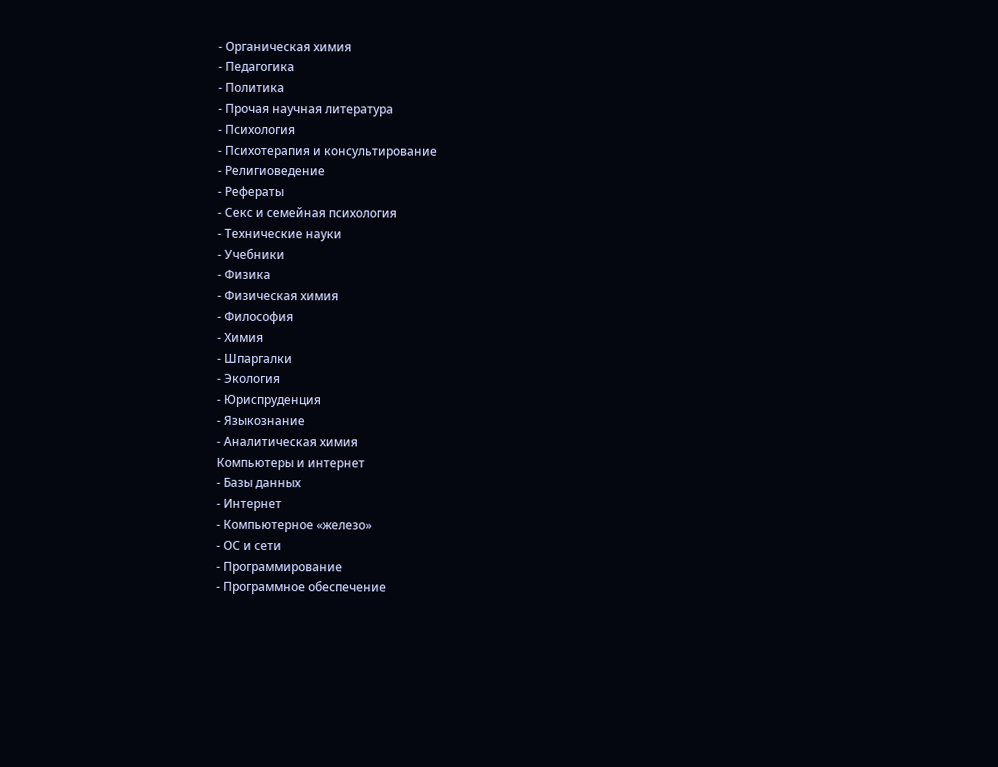- Органическая химия
- Педагогика
- Политика
- Прочая научная литература
- Психология
- Психотерапия и консультирование
- Религиоведение
- Рефераты
- Секс и семейная психология
- Технические науки
- Учебники
- Физика
- Физическая химия
- Философия
- Химия
- Шпаргалки
- Экология
- Юриспруденция
- Языкознание
- Аналитическая химия
Компьютеры и интернет
- Базы данных
- Интернет
- Компьютерное «железо»
- ОС и сети
- Программирование
- Программное обеспечение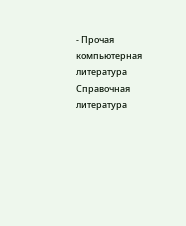- Прочая компьютерная литература
Справочная литература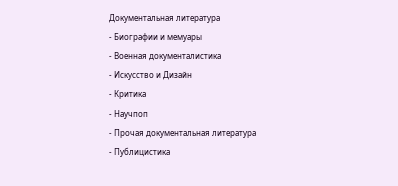Документальная литература
- Биографии и мемуары
- Военная документалистика
- Искусство и Дизайн
- Критика
- Научпоп
- Прочая документальная литература
- Публицистика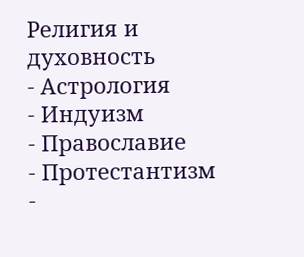Религия и духовность
- Астрология
- Индуизм
- Православие
- Протестантизм
-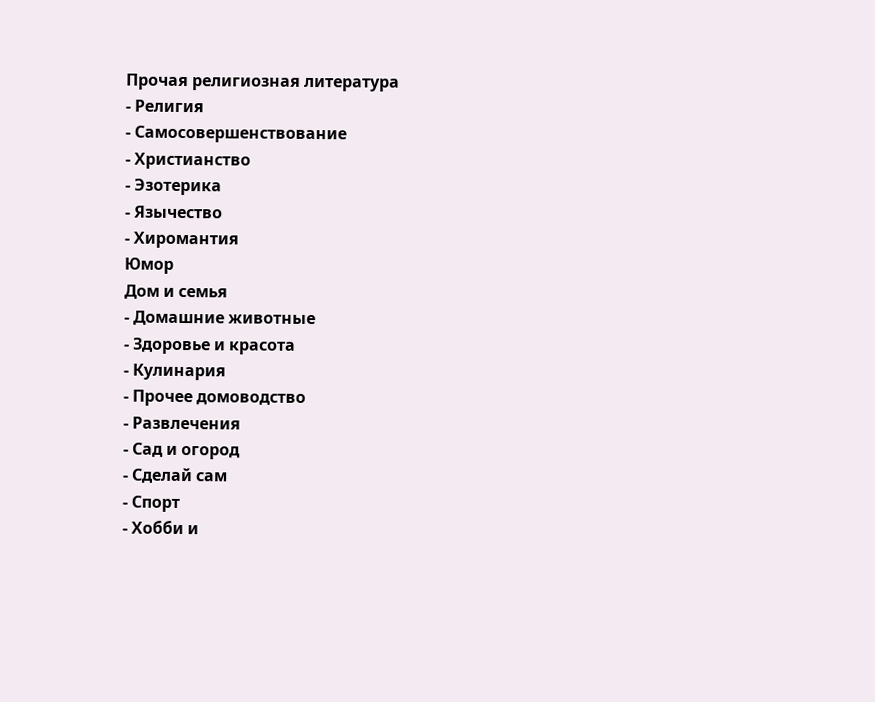Прочая религиозная литература
- Религия
- Самосовершенствование
- Христианство
- Эзотерика
- Язычество
- Хиромантия
Юмор
Дом и семья
- Домашние животные
- Здоровье и красота
- Кулинария
- Прочее домоводство
- Развлечения
- Сад и огород
- Сделай сам
- Спорт
- Хобби и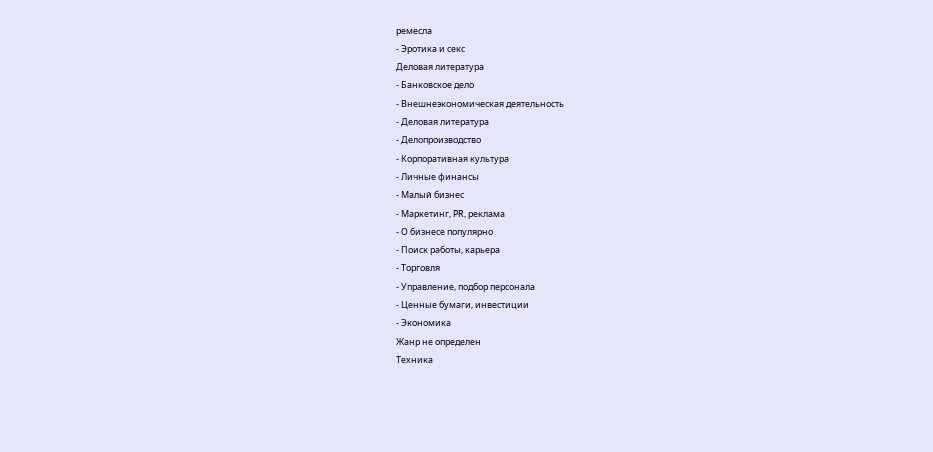ремесла
- Эротика и секс
Деловая литература
- Банковское дело
- Внешнеэкономическая деятельность
- Деловая литература
- Делопроизводство
- Корпоративная культура
- Личные финансы
- Малый бизнес
- Маркетинг, PR, реклама
- О бизнесе популярно
- Поиск работы, карьера
- Торговля
- Управление, подбор персонала
- Ценные бумаги, инвестиции
- Экономика
Жанр не определен
Техника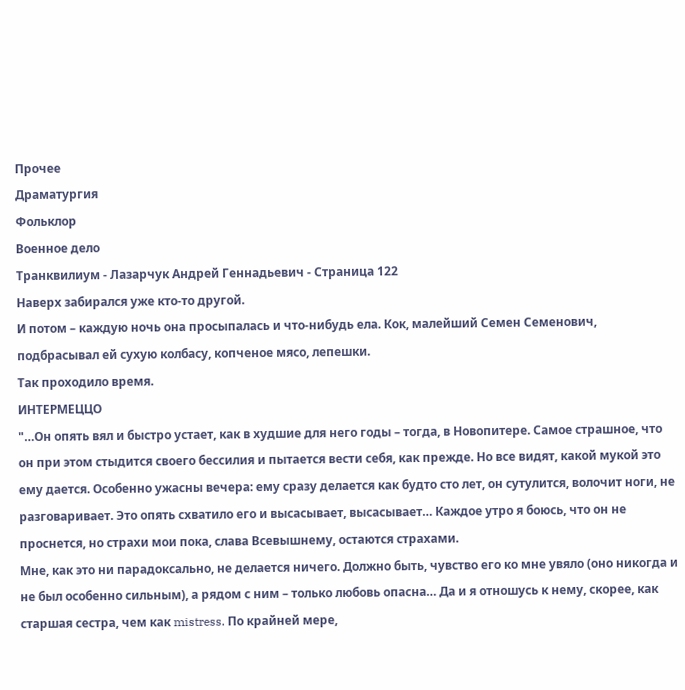Прочее
Драматургия
Фольклор
Военное дело
Транквилиум - Лазарчук Андрей Геннадьевич - Страница 122
Наверх забирался уже кто-то другой.
И потом – каждую ночь она просыпалась и что-нибудь ела. Кок, малейший Семен Семенович, подбрасывал ей сухую колбасу, копченое мясо, лепешки.
Так проходило время.
ИНТЕРМЕЦЦО
"…Он опять вял и быстро устает, как в худшие для него годы – тогда, в Новопитере. Самое страшное, что он при этом стыдится своего бессилия и пытается вести себя, как прежде. Но все видят, какой мукой это ему дается. Особенно ужасны вечера: ему сразу делается как будто сто лет, он сутулится, волочит ноги, не разговаривает. Это опять схватило его и высасывает, высасывает… Каждое утро я боюсь, что он не проснется, но страхи мои пока, слава Всевышнему, остаются страхами.
Мне, как это ни парадоксально, не делается ничего. Должно быть, чувство его ко мне увяло (оно никогда и не был особенно сильным), а рядом с ним – только любовь опасна… Да и я отношусь к нему, скорее, как старшая сестра, чем как mistress. По крайней мере,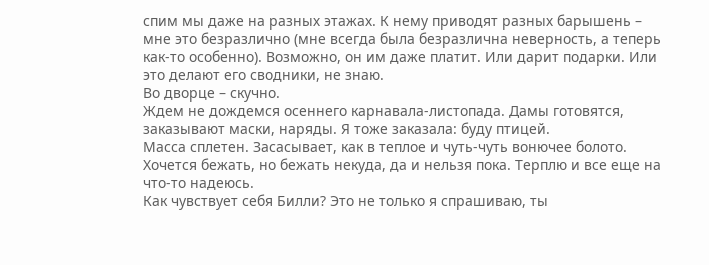спим мы даже на разных этажах. К нему приводят разных барышень – мне это безразлично (мне всегда была безразлична неверность, а теперь как-то особенно). Возможно, он им даже платит. Или дарит подарки. Или это делают его сводники, не знаю.
Во дворце – скучно.
Ждем не дождемся осеннего карнавала-листопада. Дамы готовятся, заказывают маски, наряды. Я тоже заказала: буду птицей.
Масса сплетен. Засасывает, как в теплое и чуть-чуть вонючее болото. Хочется бежать, но бежать некуда, да и нельзя пока. Терплю и все еще на что-то надеюсь.
Как чувствует себя Билли? Это не только я спрашиваю, ты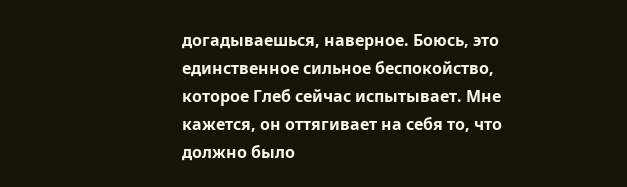догадываешься, наверное. Боюсь, это единственное сильное беспокойство, которое Глеб сейчас испытывает. Мне кажется, он оттягивает на себя то, что должно было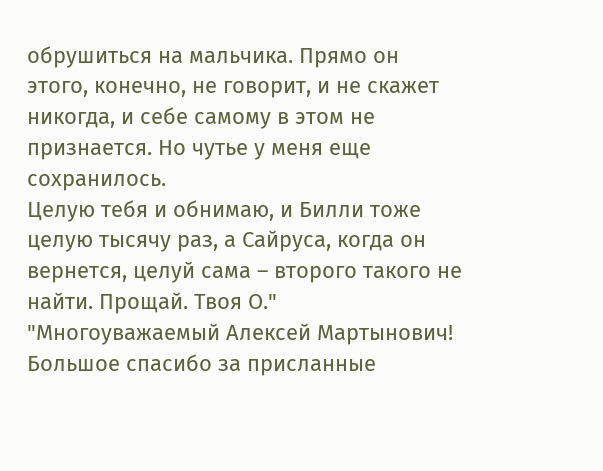обрушиться на мальчика. Прямо он этого, конечно, не говорит, и не скажет никогда, и себе самому в этом не признается. Но чутье у меня еще сохранилось.
Целую тебя и обнимаю, и Билли тоже целую тысячу раз, а Сайруса, когда он вернется, целуй сама – второго такого не найти. Прощай. Твоя О."
"Многоуважаемый Алексей Мартынович!
Большое спасибо за присланные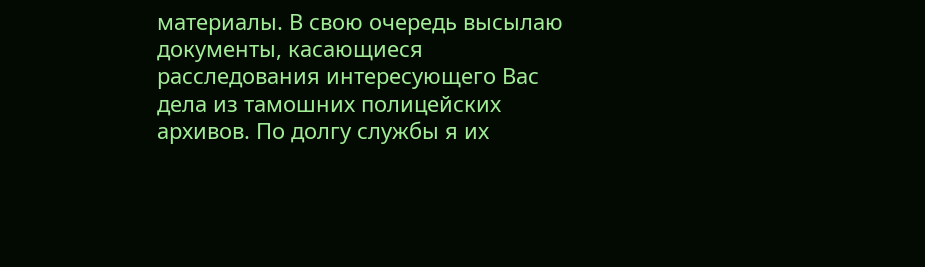материалы. В свою очередь высылаю документы, касающиеся расследования интересующего Вас дела из тамошних полицейских архивов. По долгу службы я их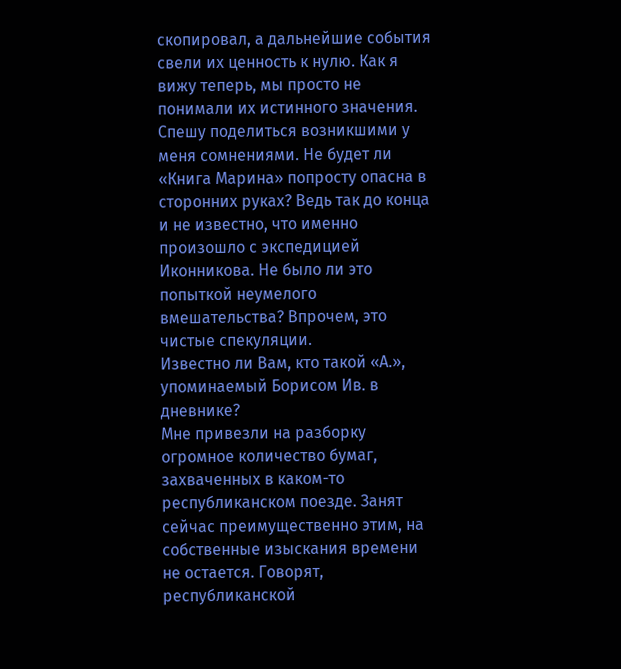скопировал, а дальнейшие события свели их ценность к нулю. Как я вижу теперь, мы просто не понимали их истинного значения.
Спешу поделиться возникшими у меня сомнениями. Не будет ли «Книга Марина» попросту опасна в сторонних руках? Ведь так до конца и не известно, что именно произошло с экспедицией Иконникова. Не было ли это попыткой неумелого вмешательства? Впрочем, это чистые спекуляции.
Известно ли Вам, кто такой «А.», упоминаемый Борисом Ив. в дневнике?
Мне привезли на разборку огромное количество бумаг, захваченных в каком-то республиканском поезде. Занят сейчас преимущественно этим, на собственные изыскания времени не остается. Говорят, республиканской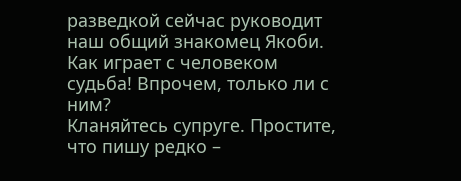разведкой сейчас руководит наш общий знакомец Якоби. Как играет с человеком судьба! Впрочем, только ли с ним?
Кланяйтесь супруге. Простите, что пишу редко –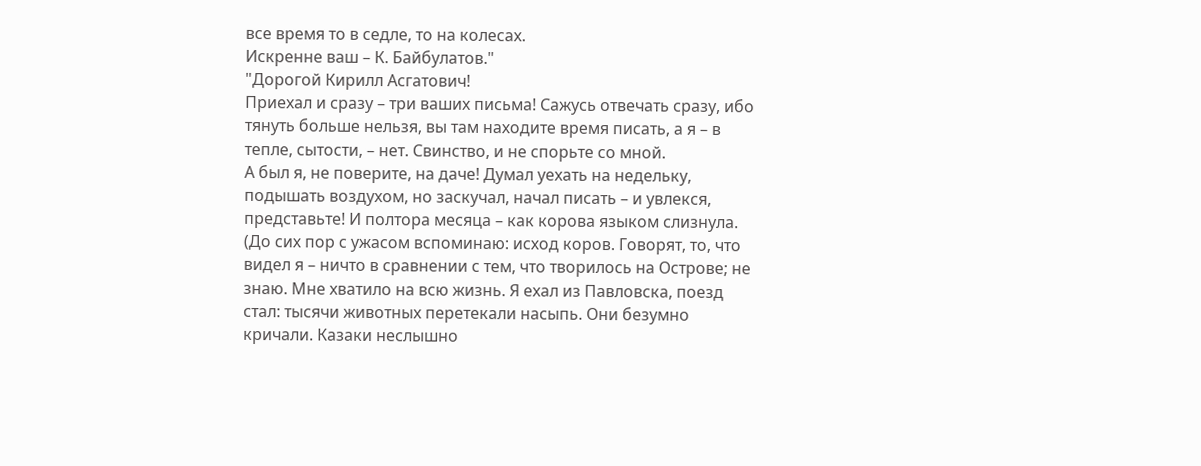все время то в седле, то на колесах.
Искренне ваш – К. Байбулатов."
"Дорогой Кирилл Асгатович!
Приехал и сразу – три ваших письма! Сажусь отвечать сразу, ибо тянуть больше нельзя, вы там находите время писать, а я – в тепле, сытости, – нет. Свинство, и не спорьте со мной.
А был я, не поверите, на даче! Думал уехать на недельку, подышать воздухом, но заскучал, начал писать – и увлекся, представьте! И полтора месяца – как корова языком слизнула.
(До сих пор с ужасом вспоминаю: исход коров. Говорят, то, что видел я – ничто в сравнении с тем, что творилось на Острове; не знаю. Мне хватило на всю жизнь. Я ехал из Павловска, поезд стал: тысячи животных перетекали насыпь. Они безумно кричали. Казаки неслышно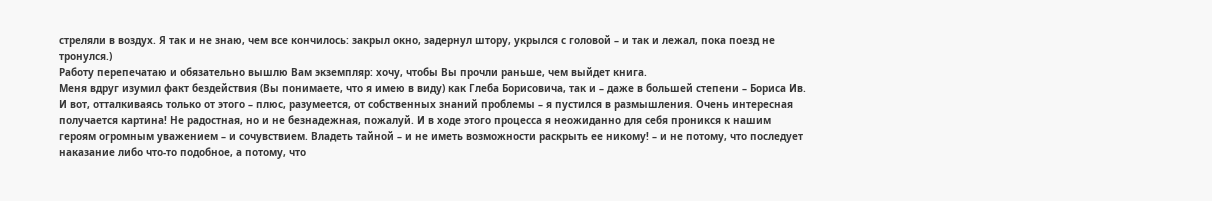стреляли в воздух. Я так и не знаю, чем все кончилось: закрыл окно, задернул штору, укрылся с головой – и так и лежал, пока поезд не тронулся.)
Работу перепечатаю и обязательно вышлю Вам экземпляр: хочу, чтобы Вы прочли раньше, чем выйдет книга.
Меня вдруг изумил факт бездействия (Вы понимаете, что я имею в виду) как Глеба Борисовича, так и – даже в большей степени – Бориса Ив. И вот, отталкиваясь только от этого – плюс, разумеется, от собственных знаний проблемы – я пустился в размышления. Очень интересная получается картина! Не радостная, но и не безнадежная, пожалуй. И в ходе этого процесса я неожиданно для себя проникся к нашим героям огромным уважением – и сочувствием. Владеть тайной – и не иметь возможности раскрыть ее никому! – и не потому, что последует наказание либо что-то подобное, а потому, что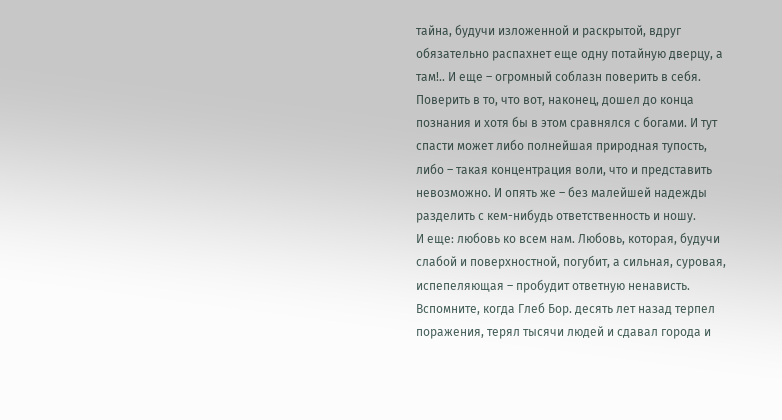тайна, будучи изложенной и раскрытой, вдруг обязательно распахнет еще одну потайную дверцу, а там!.. И еще – огромный соблазн поверить в себя. Поверить в то, что вот, наконец, дошел до конца познания и хотя бы в этом сравнялся с богами. И тут спасти может либо полнейшая природная тупость, либо – такая концентрация воли, что и представить невозможно. И опять же – без малейшей надежды разделить с кем-нибудь ответственность и ношу.
И еще: любовь ко всем нам. Любовь, которая, будучи слабой и поверхностной, погубит, а сильная, суровая, испепеляющая – пробудит ответную ненависть. Вспомните, когда Глеб Бор. десять лет назад терпел поражения, терял тысячи людей и сдавал города и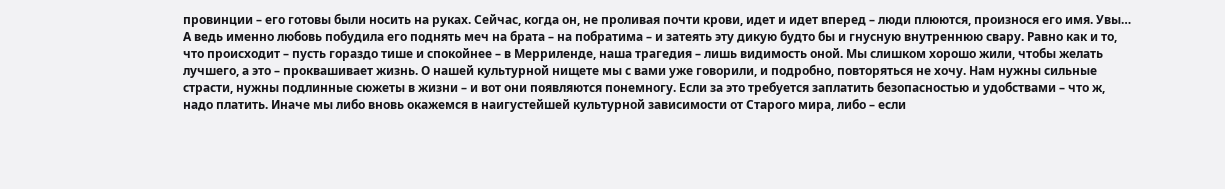провинции – его готовы были носить на руках. Сейчас, когда он, не проливая почти крови, идет и идет вперед – люди плюются, произнося его имя. Увы…
А ведь именно любовь побудила его поднять меч на брата – на побратима – и затеять эту дикую будто бы и гнусную внутреннюю свару. Равно как и то, что происходит – пусть гораздо тише и спокойнее – в Мерриленде, наша трагедия – лишь видимость оной. Мы слишком хорошо жили, чтобы желать лучшего, а это – проквашивает жизнь. О нашей культурной нищете мы с вами уже говорили, и подробно, повторяться не хочу. Нам нужны сильные страсти, нужны подлинные сюжеты в жизни – и вот они появляются понемногу. Если за это требуется заплатить безопасностью и удобствами – что ж, надо платить. Иначе мы либо вновь окажемся в наигустейшей культурной зависимости от Старого мира, либо – если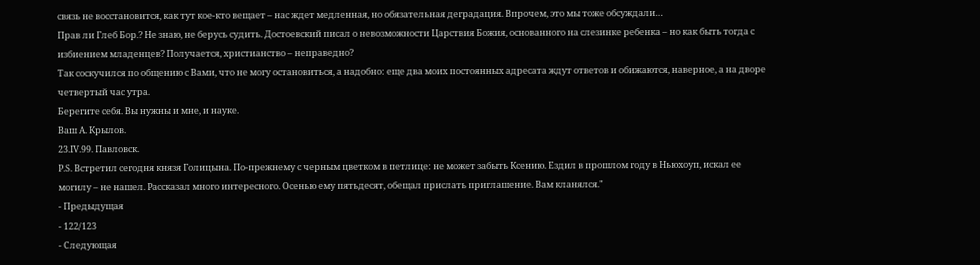связь не восстановится, как тут кое-кто вещает – нас ждет медленная, но обязательная деградация. Впрочем, это мы тоже обсуждали…
Прав ли Глеб Бор.? Не знаю, не берусь судить. Достоевский писал о невозможности Царствия Божия, основанного на слезинке ребенка – но как быть тогда с избиением младенцев? Получается, христианство – неправедно?
Так соскучился по общению с Вами, что не могу остановиться, а надобно: еще два моих постоянных адресата ждут ответов и обижаются, наверное, а на дворе четвертый час утра.
Берегите себя. Вы нужны и мне, и науке.
Ваш А. Крылов.
23.IV.99. Павловск.
P.S. Встретил сегодня князя Голицына. По-прежнему с черным цветком в петлице: не может забыть Ксению. Ездил в прошлом году в Ньюхоуп, искал ее могилу – не нашел. Рассказал много интересного. Осенью ему пятьдесят, обещал прислать приглашение. Вам кланялся."
- Предыдущая
- 122/123
- Следующая